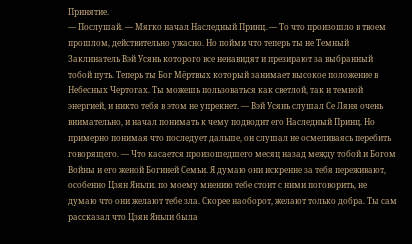Принятие.
— Послушай. — Мягко начал Наследный Принц. — То что произошло в твоем прошлом, действительно ужасно. Но пойми что теперь ты не Темный Заклинатель Вэй Усянь которого все ненавидят и презирают за выбранный тобой путь. Теперь ты Бог Мёртвых который занимает высокое положение в Небесных Чертогах. Ты можешь пользоваться как светлой, так и темной энергией, и никто тебя в этом не упрекнет. — Вэй Усянь слушал Се Ляня очень внимательно, и начал понимать к чему подводит его Наследный Принц. Но примерно понимая что последует дальше, он слушал не осмеливаясь перебить говорящего. — Что касается произошедшего месяц назад между тобой и Богом Войны и его женой Богиней Семьи. Я думаю они искренне за тебя переживают, особенно Цзян Яньли. по моему мнению тебе стоит с ними поговорить, не думаю что они желают тебе зла. Скорее наоборот, желают только добра. Ты сам рассказал что Цзян Яньли была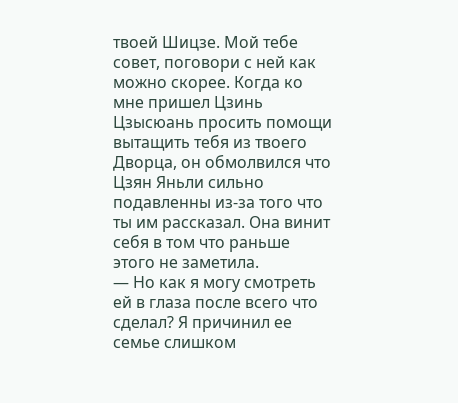твоей Шицзе. Мой тебе совет, поговори с ней как можно скорее. Когда ко мне пришел Цзинь Цзысюань просить помощи вытащить тебя из твоего Дворца, он обмолвился что Цзян Яньли сильно подавленны из-за того что ты им рассказал. Она винит себя в том что раньше этого не заметила.
— Но как я могу смотреть ей в глаза после всего что сделал? Я причинил ее семье слишком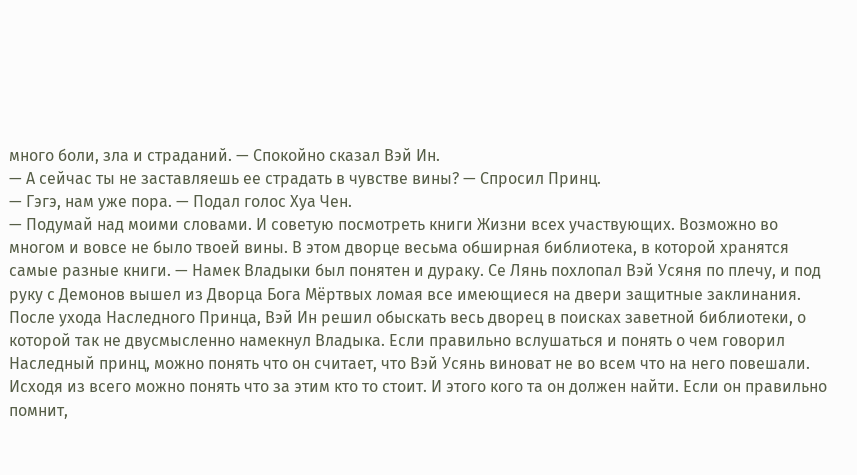много боли, зла и страданий. — Спокойно сказал Вэй Ин.
— А сейчас ты не заставляешь ее страдать в чувстве вины? — Спросил Принц.
— Гэгэ, нам уже пора. — Подал голос Хуа Чен.
— Подумай над моими словами. И советую посмотреть книги Жизни всех участвующих. Возможно во многом и вовсе не было твоей вины. В этом дворце весьма обширная библиотека, в которой хранятся самые разные книги. — Намек Владыки был понятен и дураку. Се Лянь похлопал Вэй Усяня по плечу, и под руку с Демонов вышел из Дворца Бога Мёртвых ломая все имеющиеся на двери защитные заклинания.
После ухода Наследного Принца, Вэй Ин решил обыскать весь дворец в поисках заветной библиотеки, о которой так не двусмысленно намекнул Владыка. Если правильно вслушаться и понять о чем говорил Наследный принц, можно понять что он считает, что Вэй Усянь виноват не во всем что на него повешали. Исходя из всего можно понять что за этим кто то стоит. И этого кого та он должен найти. Если он правильно помнит,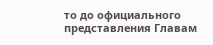то до официального представления Главам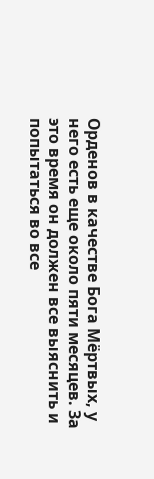Орденов в качестве Бога Мёртвых, у него есть еще около пяти месяцев. За это время он должен все выяснить и попытаться во все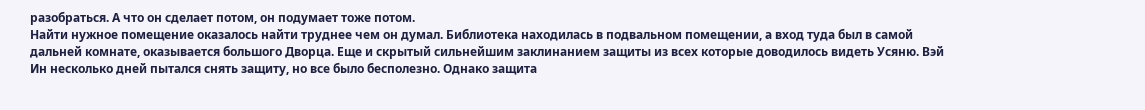разобраться. А что он сделает потом, он подумает тоже потом.
Найти нужное помещение оказалось найти труднее чем он думал. Библиотека находилась в подвальном помещении, а вход туда был в самой дальней комнате, оказывается большого Дворца. Еще и скрытый сильнейшим заклинанием защиты из всех которые доводилось видеть Усяню. Вэй Ин несколько дней пытался снять защиту, но все было бесполезно. Однако защита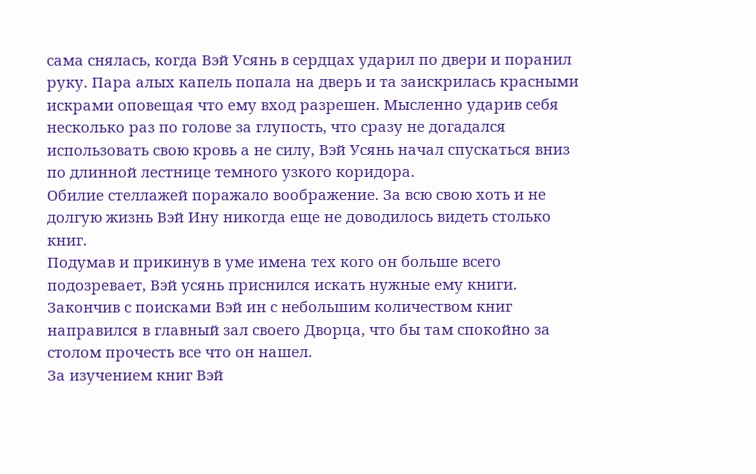сама снялась, когда Вэй Усянь в сердцах ударил по двери и поранил руку. Пара алых капель попала на дверь и та заискрилась красными искрами оповещая что ему вход разрешен. Мысленно ударив себя несколько раз по голове за глупость, что сразу не догадался использовать свою кровь а не силу, Вэй Усянь начал спускаться вниз по длинной лестнице темного узкого коридора.
Обилие стеллажей поражало воображение. За всю свою хоть и не долгую жизнь Вэй Ину никогда еще не доводилось видеть столько книг.
Подумав и прикинув в уме имена тех кого он больше всего подозревает, Вэй усянь приснился искать нужные ему книги. Закончив с поисками Вэй ин с небольшим количеством книг направился в главный зал своего Дворца, что бы там спокойно за столом прочесть все что он нашел.
За изучением книг Вэй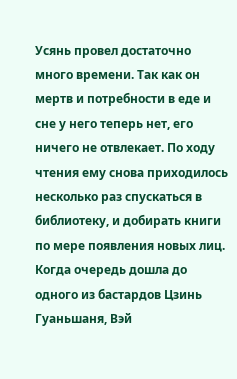Усянь провел достаточно много времени. Так как он мертв и потребности в еде и сне у него теперь нет, его ничего не отвлекает. По ходу чтения ему снова приходилось несколько раз спускаться в библиотеку, и добирать книги по мере появления новых лиц.
Когда очередь дошла до одного из бастардов Цзинь Гуаньшаня, Вэй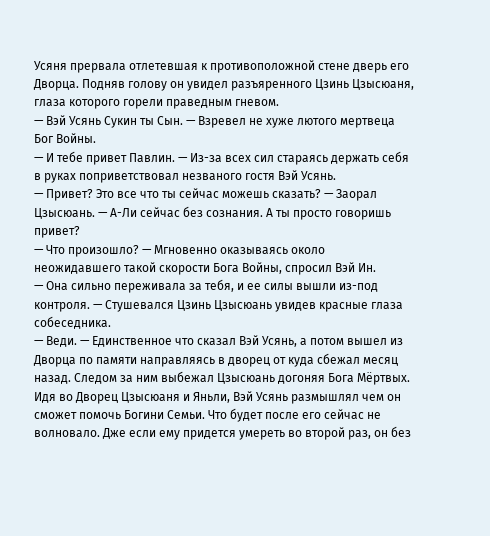Усяня прервала отлетевшая к противоположной стене дверь его Дворца. Подняв голову он увидел разъяренного Цзинь Цзысюаня, глаза которого горели праведным гневом.
— Вэй Усянь Сукин ты Сын. — Взревел не хуже лютого мертвеца Бог Войны.
— И тебе привет Павлин. — Из-за всех сил стараясь держать себя в руках поприветствовал незваного гостя Вэй Усянь.
— Привет? Это все что ты сейчас можешь сказать? — Заорал Цзысюань. — А-Ли сейчас без сознания. А ты просто говоришь привет?
— Что произошло? — Мгновенно оказываясь около неожидавшего такой скорости Бога Войны, спросил Вэй Ин.
— Она сильно переживала за тебя, и ее силы вышли из-под контроля. — Стушевался Цзинь Цзысюань увидев красные глаза собеседника.
— Веди. — Единственное что сказал Вэй Усянь, а потом вышел из Дворца по памяти направляясь в дворец от куда сбежал месяц назад. Следом за ним выбежал Цзысюань догоняя Бога Мёртвых.
Идя во Дворец Цзысюаня и Яньли, Вэй Усянь размышлял чем он сможет помочь Богини Семьи. Что будет после его сейчас не волновало. Дже если ему придется умереть во второй раз, он без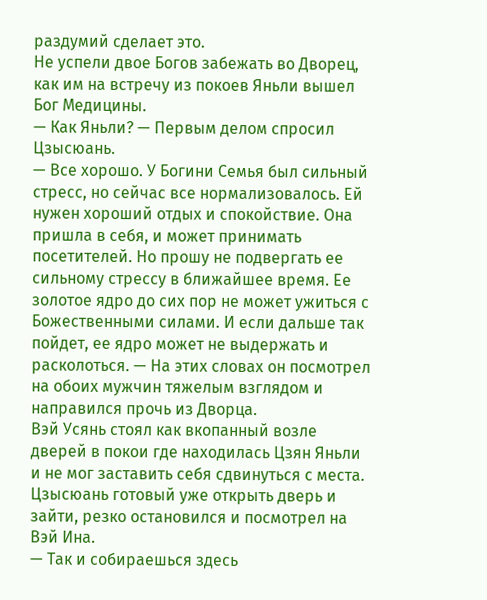раздумий сделает это.
Не успели двое Богов забежать во Дворец, как им на встречу из покоев Яньли вышел Бог Медицины.
— Как Яньли? — Первым делом спросил Цзысюань.
— Все хорошо. У Богини Семья был сильный стресс, но сейчас все нормализовалось. Ей нужен хороший отдых и спокойствие. Она пришла в себя, и может принимать посетителей. Но прошу не подвергать ее сильному стрессу в ближайшее время. Ее золотое ядро до сих пор не может ужиться с Божественными силами. И если дальше так пойдет, ее ядро может не выдержать и расколоться. — На этих словах он посмотрел на обоих мужчин тяжелым взглядом и направился прочь из Дворца.
Вэй Усянь стоял как вкопанный возле дверей в покои где находилась Цзян Яньли и не мог заставить себя сдвинуться с места. Цзысюань готовый уже открыть дверь и зайти, резко остановился и посмотрел на Вэй Ина.
— Так и собираешься здесь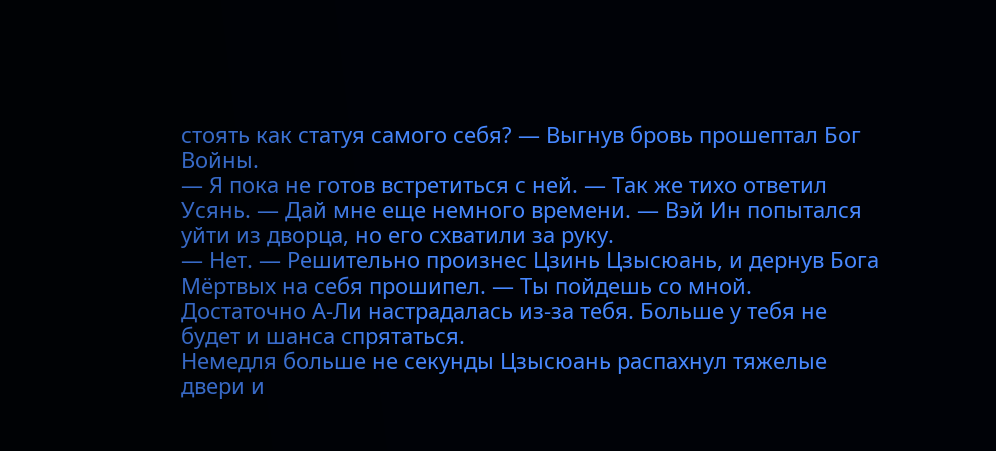стоять как статуя самого себя? — Выгнув бровь прошептал Бог Войны.
— Я пока не готов встретиться с ней. — Так же тихо ответил Усянь. — Дай мне еще немного времени. — Вэй Ин попытался уйти из дворца, но его схватили за руку.
— Нет. — Решительно произнес Цзинь Цзысюань, и дернув Бога Мёртвых на себя прошипел. — Ты пойдешь со мной. Достаточно А-Ли настрадалась из-за тебя. Больше у тебя не будет и шанса спрятаться.
Немедля больше не секунды Цзысюань распахнул тяжелые двери и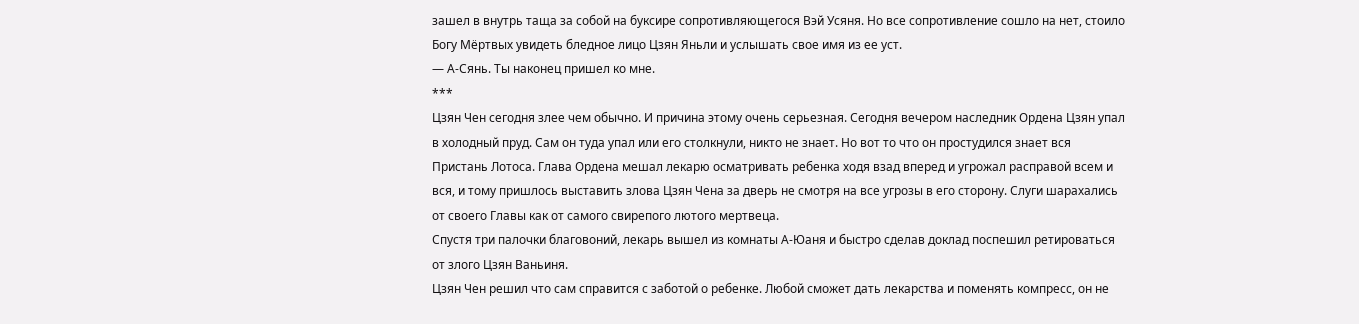зашел в внутрь таща за собой на буксире сопротивляющегося Вэй Усяня. Но все сопротивление сошло на нет, стоило Богу Мёртвых увидеть бледное лицо Цзян Яньли и услышать свое имя из ее уст.
— А-Сянь. Ты наконец пришел ко мне.
***
Цзян Чен сегодня злее чем обычно. И причина этому очень серьезная. Сегодня вечером наследник Ордена Цзян упал в холодный пруд. Сам он туда упал или его столкнули, никто не знает. Но вот то что он простудился знает вся Пристань Лотоса. Глава Ордена мешал лекарю осматривать ребенка ходя взад вперед и угрожал расправой всем и вся, и тому пришлось выставить злова Цзян Чена за дверь не смотря на все угрозы в его сторону. Слуги шарахались от своего Главы как от самого свирепого лютого мертвеца.
Спустя три палочки благовоний, лекарь вышел из комнаты А-Юаня и быстро сделав доклад поспешил ретироваться от злого Цзян Ваньиня.
Цзян Чен решил что сам справится с заботой о ребенке. Любой сможет дать лекарства и поменять компресс, он не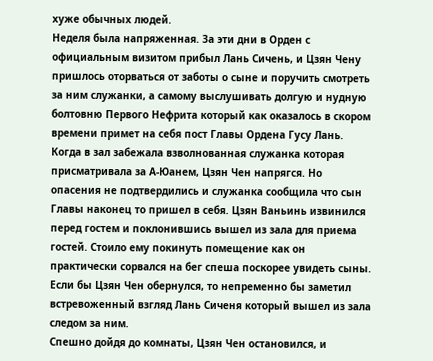хуже обычных людей.
Неделя была напряженная. За эти дни в Орден с официальным визитом прибыл Лань Сичень, и Цзян Чену пришлось оторваться от заботы о сыне и поручить смотреть за ним служанки, а самому выслушивать долгую и нудную болтовню Первого Нефрита который как оказалось в скором времени примет на себя пост Главы Ордена Гусу Лань.
Когда в зал забежала взволнованная служанка которая присматривала за А-Юанем, Цзян Чен напрягся. Но опасения не подтвердились и служанка сообщила что сын Главы наконец то пришел в себя. Цзян Ваньинь извинился перед гостем и поклонившись вышел из зала для приема гостей. Стоило ему покинуть помещение как он практически сорвался на бег спеша поскорее увидеть сыны. Если бы Цзян Чен обернулся, то непременно бы заметил встревоженный взгляд Лань Сиченя который вышел из зала следом за ним.
Спешно дойдя до комнаты, Цзян Чен остановился, и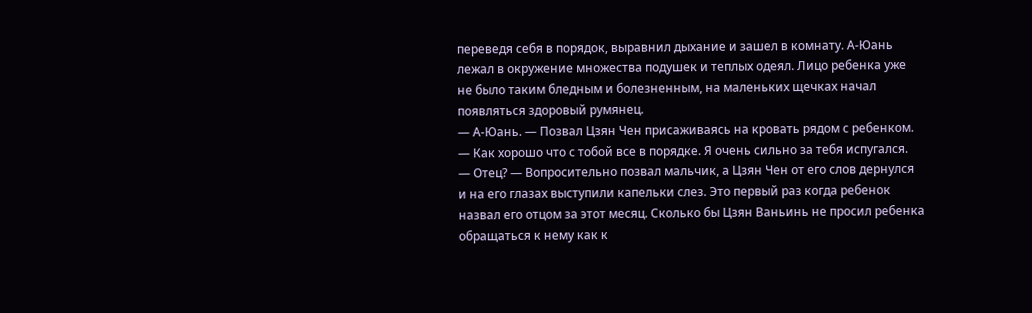переведя себя в порядок, выравнил дыхание и зашел в комнату. А-Юань лежал в окружение множества подушек и теплых одеял. Лицо ребенка уже не было таким бледным и болезненным, на маленьких щечках начал появляться здоровый румянец.
— А-Юань. — Позвал Цзян Чен присаживаясь на кровать рядом с ребенком. — Как хорошо что с тобой все в порядке. Я очень сильно за тебя испугался.
— Отец? — Вопросительно позвал мальчик, а Цзян Чен от его слов дернулся и на его глазах выступили капельки слез. Это первый раз когда ребенок назвал его отцом за этот месяц. Сколько бы Цзян Ваньинь не просил ребенка обращаться к нему как к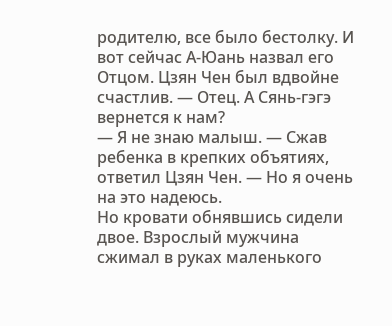родителю, все было бестолку. И вот сейчас А-Юань назвал его Отцом. Цзян Чен был вдвойне счастлив. — Отец. А Сянь-гэгэ вернется к нам?
— Я не знаю малыш. — Сжав ребенка в крепких объятиях, ответил Цзян Чен. — Но я очень на это надеюсь.
Но кровати обнявшись сидели двое. Взрослый мужчина сжимал в руках маленького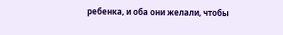ребенка, и оба они желали, чтобы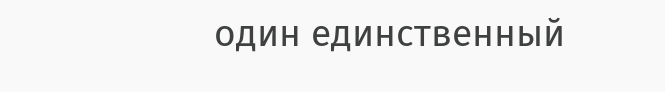один единственный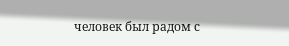человек был радом с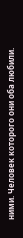ними. Человек которого они оба любили.